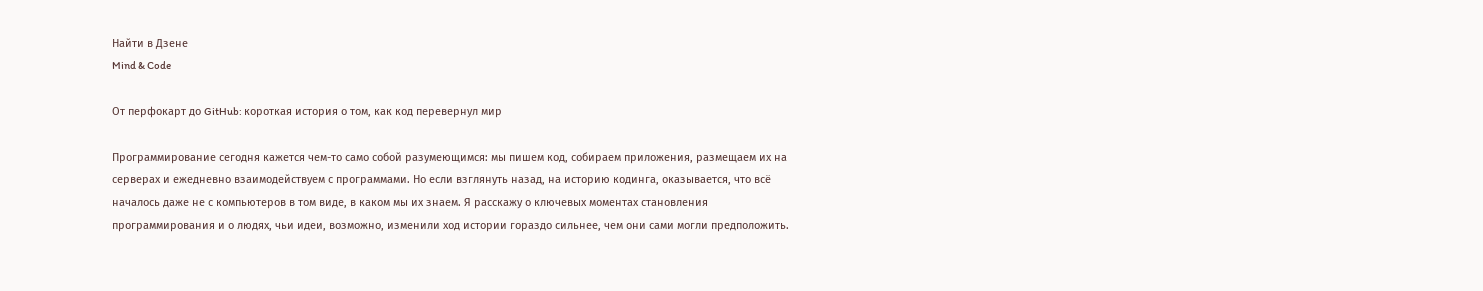Найти в Дзене
Mind & Code

От перфокарт до GitHub: короткая история о том, как код перевернул мир

Программирование сегодня кажется чем-то само собой разумеющимся: мы пишем код, собираем приложения, размещаем их на серверах и ежедневно взаимодействуем с программами. Но если взглянуть назад, на историю кодинга, оказывается, что всё началось даже не с компьютеров в том виде, в каком мы их знаем. Я расскажу о ключевых моментах становления программирования и о людях, чьи идеи, возможно, изменили ход истории гораздо сильнее, чем они сами могли предположить.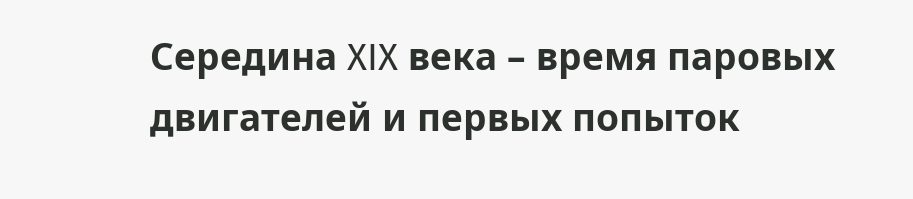Середина XIX века – время паровых двигателей и первых попыток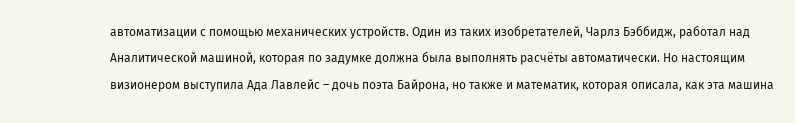автоматизации с помощью механических устройств. Один из таких изобретателей, Чарлз Бэббидж, работал над Аналитической машиной, которая по задумке должна была выполнять расчёты автоматически. Но настоящим визионером выступила Ада Лавлейс – дочь поэта Байрона, но также и математик, которая описала, как эта машина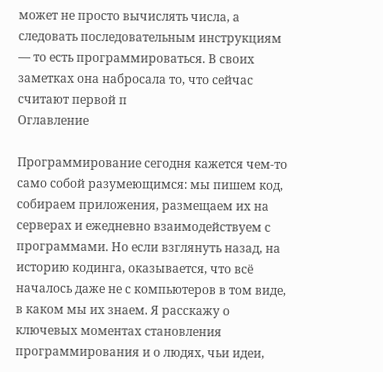может не просто вычислять числа, а следовать последовательным инструкциям — то есть программироваться. В своих заметках она набросала то, что сейчас считают первой п
Оглавление

Программирование сегодня кажется чем-то само собой разумеющимся: мы пишем код, собираем приложения, размещаем их на серверах и ежедневно взаимодействуем с программами. Но если взглянуть назад, на историю кодинга, оказывается, что всё началось даже не с компьютеров в том виде, в каком мы их знаем. Я расскажу о ключевых моментах становления программирования и о людях, чьи идеи,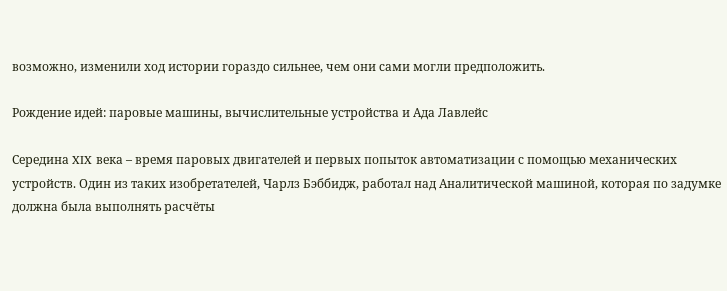возможно, изменили ход истории гораздо сильнее, чем они сами могли предположить.

Рождение идей: паровые машины, вычислительные устройства и Ада Лавлейс

Середина XIX века – время паровых двигателей и первых попыток автоматизации с помощью механических устройств. Один из таких изобретателей, Чарлз Бэббидж, работал над Аналитической машиной, которая по задумке должна была выполнять расчёты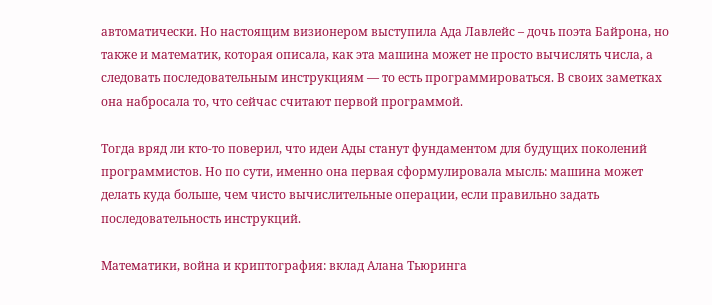автоматически. Но настоящим визионером выступила Ада Лавлейс – дочь поэта Байрона, но также и математик, которая описала, как эта машина может не просто вычислять числа, а следовать последовательным инструкциям — то есть программироваться. В своих заметках она набросала то, что сейчас считают первой программой.

Тогда вряд ли кто-то поверил, что идеи Ады станут фундаментом для будущих поколений программистов. Но по сути, именно она первая сформулировала мысль: машина может делать куда больше, чем чисто вычислительные операции, если правильно задать последовательность инструкций.

Математики, война и криптография: вклад Алана Тьюринга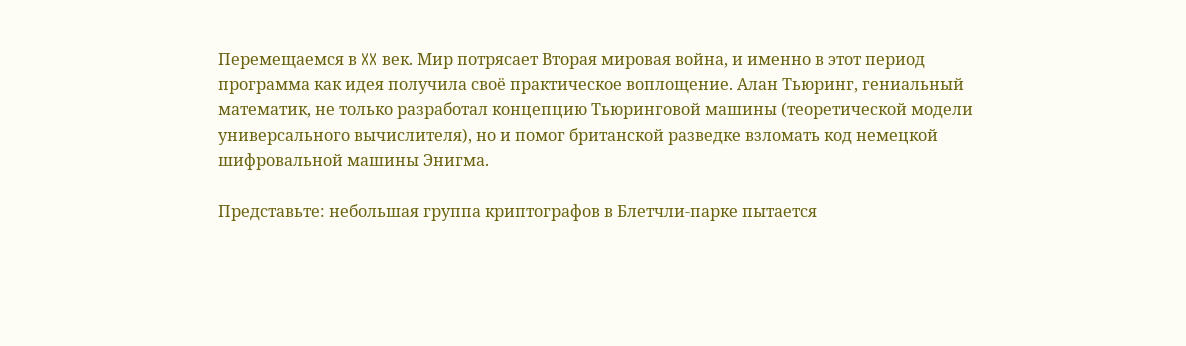Перемещаемся в XX век. Мир потрясает Вторая мировая война, и именно в этот период программа как идея получила своё практическое воплощение. Алан Тьюринг, гениальный математик, не только разработал концепцию Тьюринговой машины (теоретической модели универсального вычислителя), но и помог британской разведке взломать код немецкой шифровальной машины Энигма.

Представьте: небольшая группа криптографов в Блетчли-парке пытается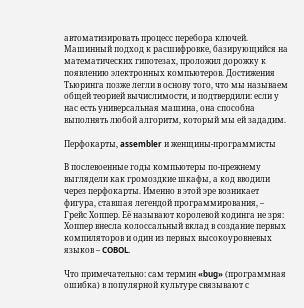автоматизировать процесс перебора ключей. Машинный подход к расшифровке, базирующийся на математических гипотезах, проложил дорожку к появлению электронных компьютеров. Достижения Тьюринга позже легли в основу того, что мы называем общей теорией вычислимости, и подтвердили: если у нас есть универсальная машина, она способна выполнять любой алгоритм, который мы ей зададим.

Перфокарты, assembler и женщины-программисты

В послевоенные годы компьютеры по-прежнему выглядели как громоздкие шкафы, а код вводили через перфокарты. Именно в этой эре возникает фигура, ставшая легендой программирования, – Грейс Хоппер. Её называют королевой кодинга не зря: Хоппер внесла колоссальный вклад в создание первых компиляторов и один из первых высокоуровневых языков – COBOL.

Что примечательно: сам термин «bug» (программная ошибка) в популярной культуре связывают с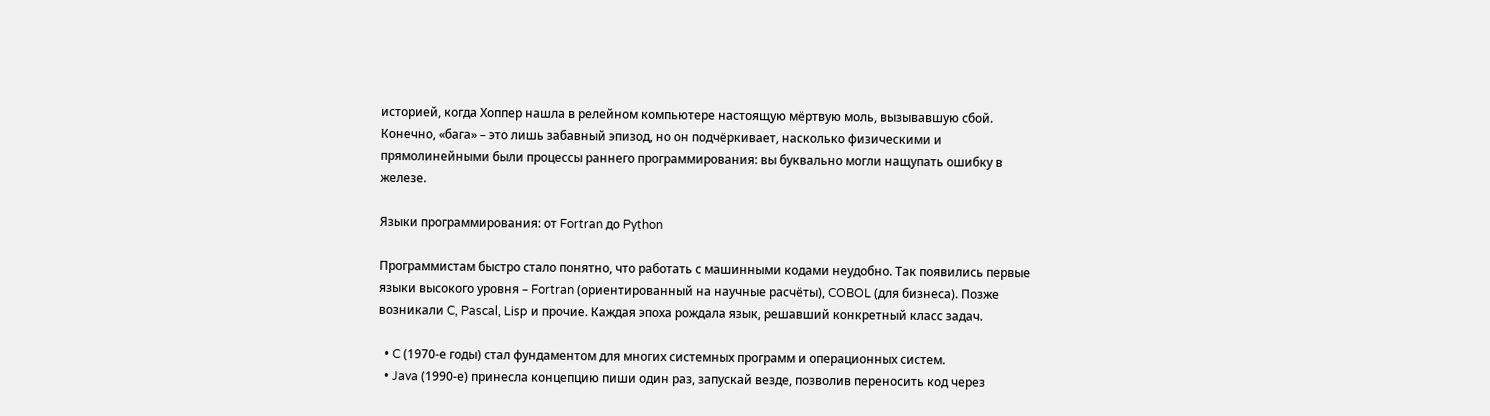историей, когда Хоппер нашла в релейном компьютере настоящую мёртвую моль, вызывавшую сбой. Конечно, «бага» – это лишь забавный эпизод, но он подчёркивает, насколько физическими и прямолинейными были процессы раннего программирования: вы буквально могли нащупать ошибку в железе.

Языки программирования: от Fortran до Python

Программистам быстро стало понятно, что работать с машинными кодами неудобно. Так появились первые языки высокого уровня – Fortran (ориентированный на научные расчёты), COBOL (для бизнеса). Позже возникали C, Pascal, Lisp и прочие. Каждая эпоха рождала язык, решавший конкретный класс задач.

  • C (1970-е годы) стал фундаментом для многих системных программ и операционных систем.
  • Java (1990-е) принесла концепцию пиши один раз, запускай везде, позволив переносить код через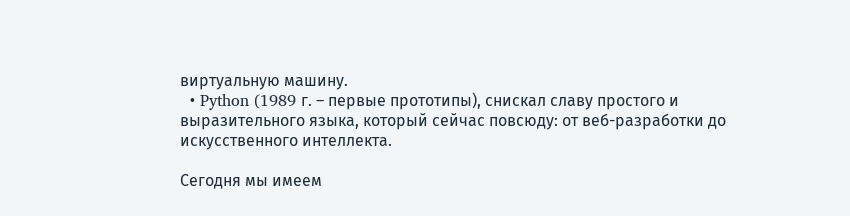виртуальную машину.
  • Python (1989 г. – первые прототипы), снискал славу простого и выразительного языка, который сейчас повсюду: от веб-разработки до искусственного интеллекта.

Сегодня мы имеем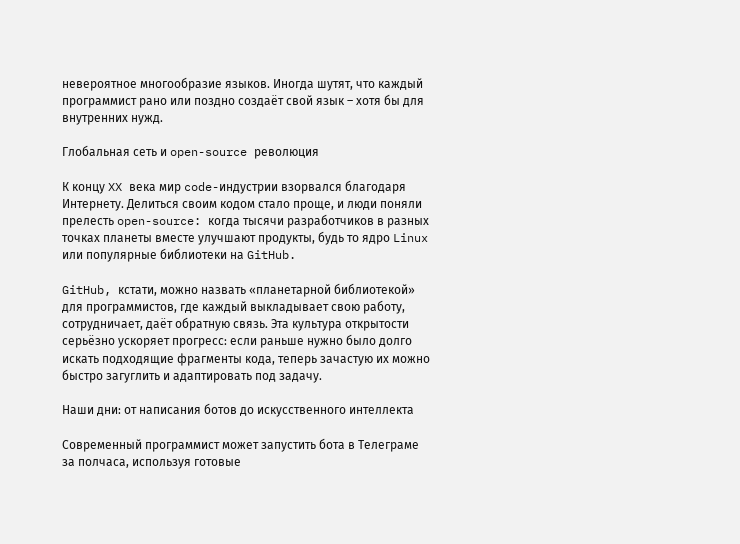невероятное многообразие языков. Иногда шутят, что каждый программист рано или поздно создаёт свой язык – хотя бы для внутренних нужд.

Глобальная сеть и open-source революция

К концу XX века мир code-индустрии взорвался благодаря Интернету. Делиться своим кодом стало проще, и люди поняли прелесть open-source: когда тысячи разработчиков в разных точках планеты вместе улучшают продукты, будь то ядро Linux или популярные библиотеки на GitHub.

GitHub, кстати, можно назвать «планетарной библиотекой» для программистов, где каждый выкладывает свою работу, сотрудничает, даёт обратную связь. Эта культура открытости серьёзно ускоряет прогресс: если раньше нужно было долго искать подходящие фрагменты кода, теперь зачастую их можно быстро загуглить и адаптировать под задачу.

Наши дни: от написания ботов до искусственного интеллекта

Современный программист может запустить бота в Телеграме за полчаса, используя готовые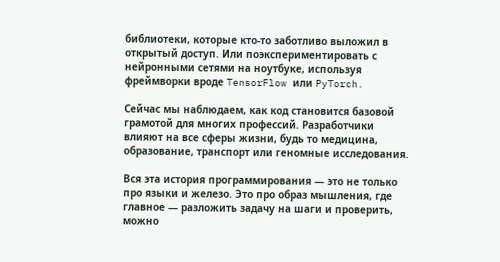библиотеки, которые кто-то заботливо выложил в открытый доступ. Или поэкспериментировать с нейронными сетями на ноутбуке, используя фреймворки вроде TensorFlow или PyTorch.

Сейчас мы наблюдаем, как код становится базовой грамотой для многих профессий. Разработчики влияют на все сферы жизни, будь то медицина, образование, транспорт или геномные исследования.

Вся эта история программирования — это не только про языки и железо. Это про образ мышления, где главное — разложить задачу на шаги и проверить, можно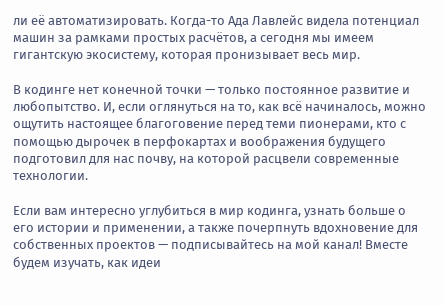ли её автоматизировать. Когда-то Ада Лавлейс видела потенциал машин за рамками простых расчётов, а сегодня мы имеем гигантскую экосистему, которая пронизывает весь мир.

В кодинге нет конечной точки — только постоянное развитие и любопытство. И, если оглянуться на то, как всё начиналось, можно ощутить настоящее благоговение перед теми пионерами, кто с помощью дырочек в перфокартах и воображения будущего подготовил для нас почву, на которой расцвели современные технологии.

Если вам интересно углубиться в мир кодинга, узнать больше о его истории и применении, а также почерпнуть вдохновение для собственных проектов — подписывайтесь на мой канал! Вместе будем изучать, как идеи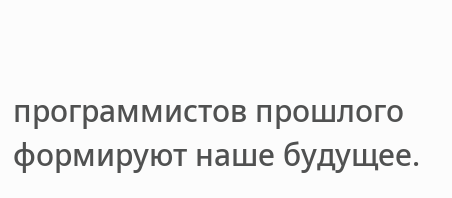программистов прошлого формируют наше будущее.